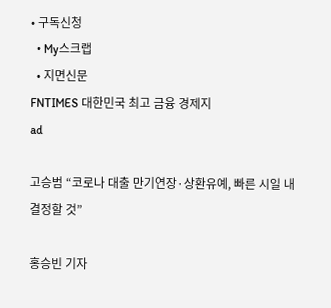• 구독신청
  • My스크랩
  • 지면신문
FNTIMES 대한민국 최고 금융 경제지
ad

고승범 “코로나 대출 만기연장·상환유예, 빠른 시일 내 결정할 것”

홍승빈 기자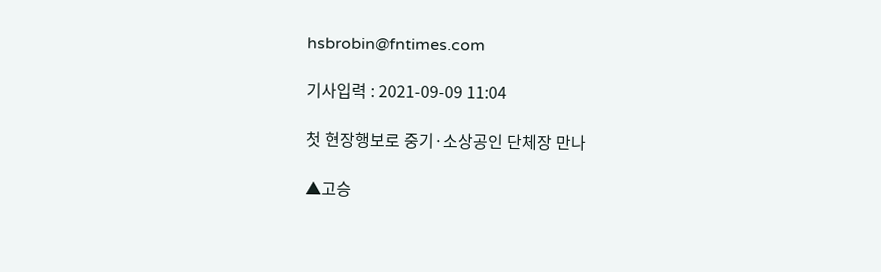hsbrobin@fntimes.com

기사입력 : 2021-09-09 11:04

첫 현장행보로 중기·소상공인 단체장 만나

▲고승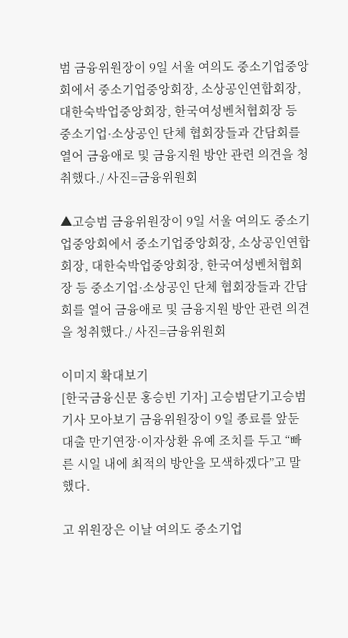범 금융위원장이 9일 서울 여의도 중소기업중앙회에서 중소기업중앙회장, 소상공인연합회장, 대한숙박업중앙회장, 한국여성벤처협회장 등 중소기업·소상공인 단체 협회장들과 간담회를 열어 금융애로 및 금융지원 방안 관련 의견을 청취했다./ 사진=금융위원회

▲고승범 금융위원장이 9일 서울 여의도 중소기업중앙회에서 중소기업중앙회장, 소상공인연합회장, 대한숙박업중앙회장, 한국여성벤처협회장 등 중소기업·소상공인 단체 협회장들과 간담회를 열어 금융애로 및 금융지원 방안 관련 의견을 청취했다./ 사진=금융위원회

이미지 확대보기
[한국금융신문 홍승빈 기자] 고승범닫기고승범기사 모아보기 금융위원장이 9일 종료를 앞둔 대출 만기연장·이자상환 유예 조치를 두고 “빠른 시일 내에 최적의 방안을 모색하겠다”고 말했다.

고 위원장은 이날 여의도 중소기업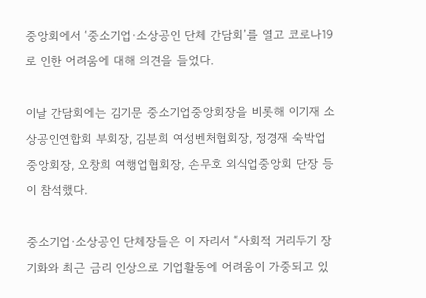중앙회에서 ‘중소기업·소상공인 단체 간담회’를 열고 코로나19로 인한 어려움에 대해 의견을 들었다.

이날 간담회에는 김기문 중소기업중앙회장을 비롯해 이기재 소상공인연합회 부회장, 김분희 여성벤처협회장, 정경재 숙박업중앙회장, 오창희 여행업협회장, 손무호 외식업중앙회 단장 등이 참석했다.

중소기업·소상공인 단체장들은 이 자리서 “사회적 거리두기 장기화와 최근 금리 인상으로 기업활동에 어려움이 가중되고 있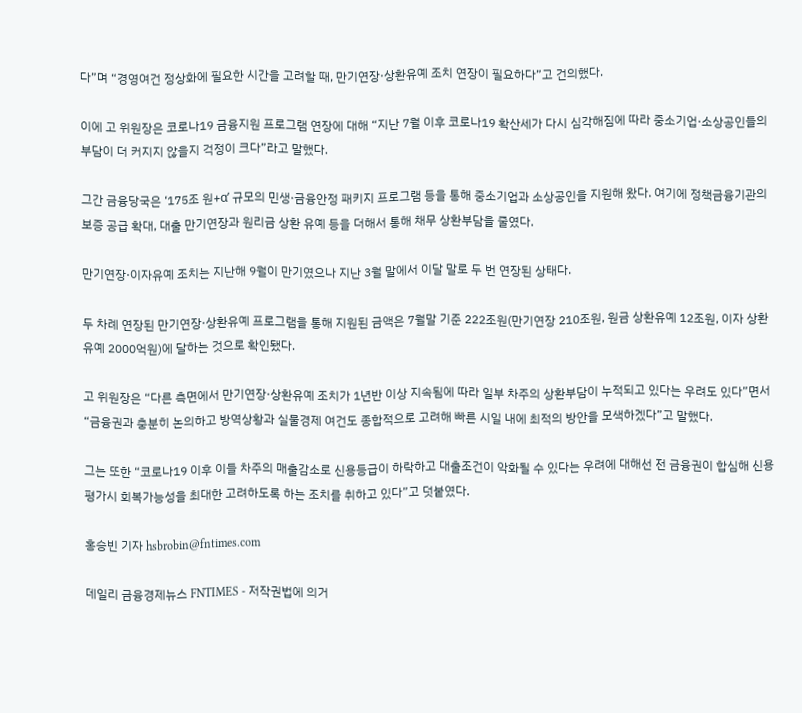다”며 “경영여건 정상화에 필요한 시간을 고려할 때, 만기연장·상환유예 조치 연장이 필요하다”고 건의했다.

이에 고 위원장은 코로나19 금융지원 프로그램 연장에 대해 “지난 7월 이후 코로나19 확산세가 다시 심각해짐에 따라 중소기업·소상공인들의 부담이 더 커지지 않을지 걱정이 크다”라고 말했다.

그간 금융당국은 ‘175조 원+α’ 규모의 민생·금융안정 패키지 프로그램 등을 통해 중소기업과 소상공인을 지원해 왔다. 여기에 정책금융기관의 보증 공급 확대, 대출 만기연장과 원리금 상환 유예 등을 더해서 통해 채무 상환부담을 줄였다.

만기연장·이자유예 조치는 지난해 9월이 만기였으나 지난 3월 말에서 이달 말로 두 번 연장된 상태다.

두 차례 연장된 만기연장·상환유예 프로그램을 통해 지원된 금액은 7월말 기준 222조원(만기연장 210조원, 원금 상환유예 12조원, 이자 상환유예 2000억원)에 달하는 것으로 확인됐다.

고 위원장은 “다른 측면에서 만기연장·상환유예 조치가 1년반 이상 지속됨에 따라 일부 차주의 상환부담이 누적되고 있다는 우려도 있다”면서 “금융권과 충분히 논의하고 방역상황과 실물경제 여건도 종합적으로 고려해 빠른 시일 내에 최적의 방안을 모색하겠다”고 말했다.

그는 또한 “코로나19 이후 이들 차주의 매출감소로 신용등급이 하락하고 대출조건이 악화될 수 있다는 우려에 대해선 전 금융권이 합심해 신용평가시 회복가능성을 최대한 고려하도록 하는 조치를 취하고 있다”고 덧붙였다.

홍승빈 기자 hsbrobin@fntimes.com

데일리 금융경제뉴스 FNTIMES - 저작권법에 의거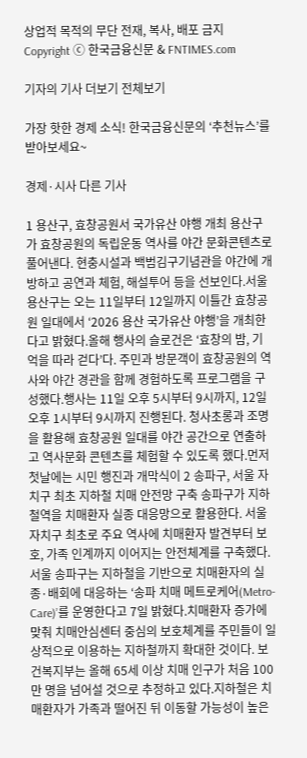상업적 목적의 무단 전재, 복사, 배포 금지
Copyright ⓒ 한국금융신문 & FNTIMES.com

기자의 기사 더보기 전체보기

가장 핫한 경제 소식! 한국금융신문의 ‘추천뉴스’를 받아보세요~

경제·시사 다른 기사

1 용산구, 효창공원서 국가유산 야행 개최 용산구가 효창공원의 독립운동 역사를 야간 문화콘텐츠로 풀어낸다. 현충시설과 백범김구기념관을 야간에 개방하고 공연과 체험, 해설투어 등을 선보인다.서울 용산구는 오는 11일부터 12일까지 이틀간 효창공원 일대에서 ‘2026 용산 국가유산 야행’을 개최한다고 밝혔다.올해 행사의 슬로건은 ‘효창의 밤, 기억을 따라 걷다’다. 주민과 방문객이 효창공원의 역사와 야간 경관을 함께 경험하도록 프로그램을 구성했다.행사는 11일 오후 5시부터 9시까지, 12일 오후 1시부터 9시까지 진행된다. 청사초롱과 조명을 활용해 효창공원 일대를 야간 공간으로 연출하고 역사문화 콘텐츠를 체험할 수 있도록 했다.먼저 첫날에는 시민 행진과 개막식이 2 송파구, 서울 자치구 최초 지하철 치매 안전망 구축 송파구가 지하철역을 치매환자 실종 대응망으로 활용한다. 서울 자치구 최초로 주요 역사에 치매환자 발견부터 보호, 가족 인계까지 이어지는 안전체계를 구축했다.서울 송파구는 지하철을 기반으로 치매환자의 실종·배회에 대응하는 ‘송파 치매 메트로케어(Metro-Care)’를 운영한다고 7일 밝혔다.치매환자 증가에 맞춰 치매안심센터 중심의 보호체계를 주민들이 일상적으로 이용하는 지하철까지 확대한 것이다. 보건복지부는 올해 65세 이상 치매 인구가 처음 100만 명을 넘어설 것으로 추정하고 있다.지하철은 치매환자가 가족과 떨어진 뒤 이동할 가능성이 높은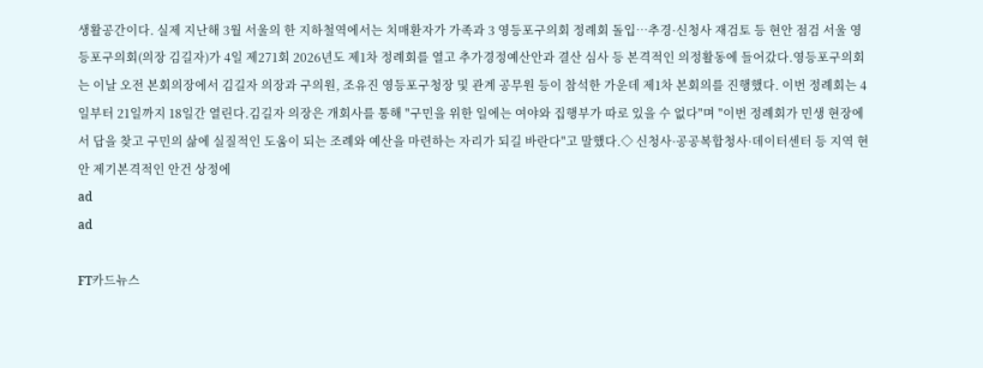생활공간이다. 실제 지난해 3월 서울의 한 지하철역에서는 치매환자가 가족과 3 영등포구의회 정례회 돌입…추경·신청사 재검토 등 현안 점검 서울 영등포구의회(의장 김길자)가 4일 제271회 2026년도 제1차 정례회를 열고 추가경정예산안과 결산 심사 등 본격적인 의정활동에 들어갔다.영등포구의회는 이날 오전 본회의장에서 김길자 의장과 구의원, 조유진 영등포구청장 및 관계 공무원 등이 참석한 가운데 제1차 본회의를 진행했다. 이번 정례회는 4일부터 21일까지 18일간 열린다.김길자 의장은 개회사를 통해 "구민을 위한 일에는 여야와 집행부가 따로 있을 수 없다"며 "이번 정례회가 민생 현장에서 답을 찾고 구민의 삶에 실질적인 도움이 되는 조례와 예산을 마련하는 자리가 되길 바란다"고 말했다.◇ 신청사·공공복합청사·데이터센터 등 지역 현안 제기본격적인 안건 상정에
ad
ad

FT카드뉴스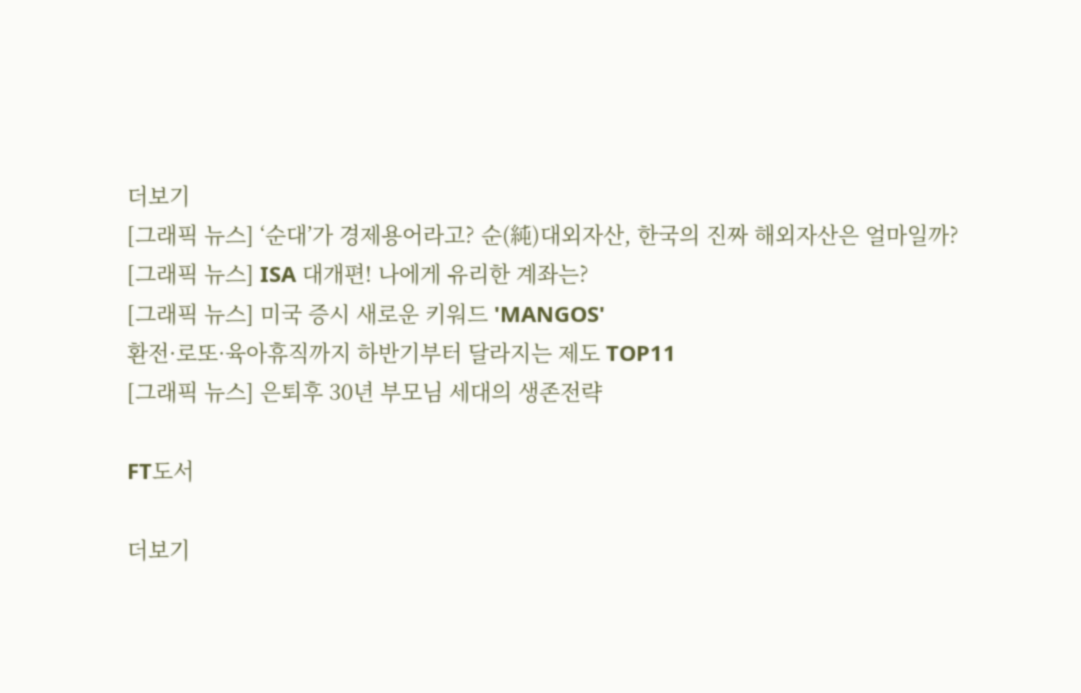더보기
[그래픽 뉴스] ‘순대’가 경제용어라고? 순(純)대외자산, 한국의 진짜 해외자산은 얼마일까?
[그래픽 뉴스] ISA 대개편! 나에게 유리한 계좌는?
[그래픽 뉴스] 미국 증시 새로운 키워드 'MANGOS'
환전·로또·육아휴직까지 하반기부터 달라지는 제도 TOP11
[그래픽 뉴스] 은퇴후 30년 부모님 세대의 생존전략

FT도서

더보기